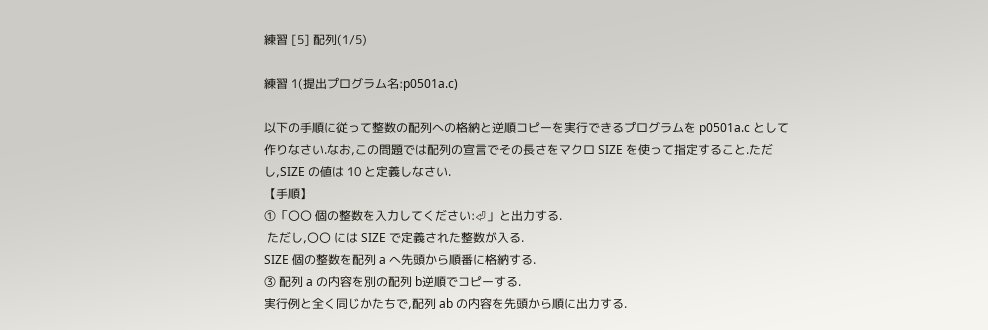練習 [5] 配列(1/5)

練習 1(提出プログラム名:p0501a.c)

以下の手順に従って整数の配列への格納と逆順コピーを実行できるプログラムを p0501a.c として作りなさい.なお,この問題では配列の宣言でその長さをマクロ SIZE を使って指定すること.ただし,SIZE の値は 10 と定義しなさい.
【手順】
①「〇〇 個の整数を入力してください:⏎」と出力する.
 ただし,〇〇 には SIZE で定義された整数が入る.
SIZE 個の整数を配列 a へ先頭から順番に格納する.
③ 配列 a の内容を別の配列 b逆順でコピーする.
実行例と全く同じかたちで,配列 ab の内容を先頭から順に出力する.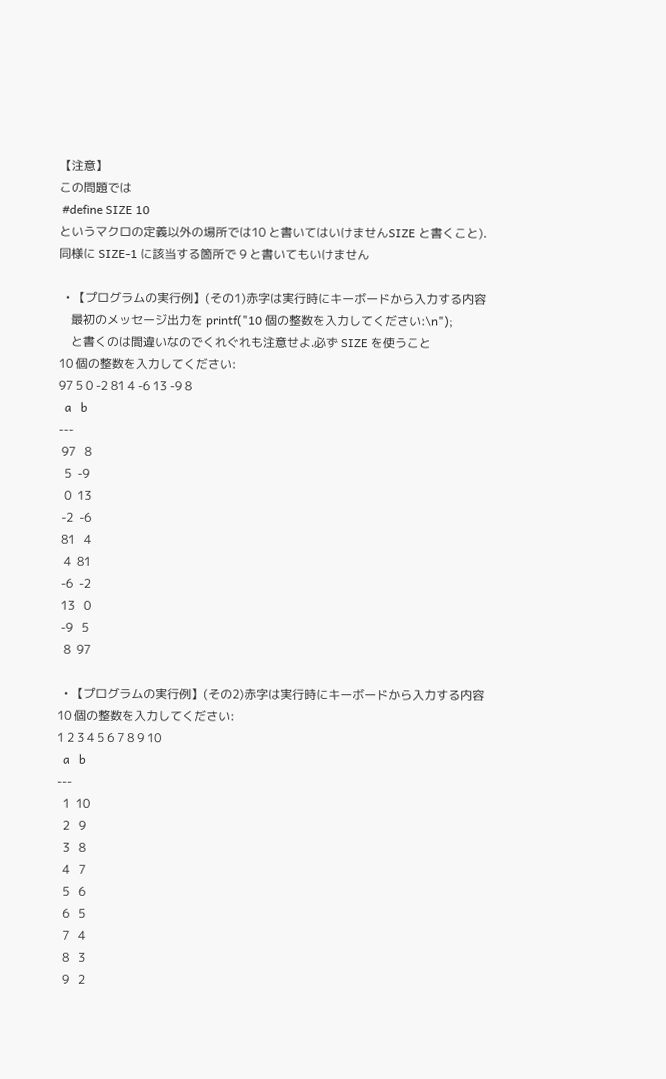【注意】
この問題では
 #define SIZE 10
というマクロの定義以外の場所では10 と書いてはいけませんSIZE と書くこと).
同様に SIZE-1 に該当する箇所で 9 と書いてもいけません

  • 【プログラムの実行例】(その1)赤字は実行時にキーボードから入力する内容
    最初のメッセージ出力を printf("10 個の整数を入力してください:\n");
    と書くのは間違いなのでくれぐれも注意せよ.必ず SIZE を使うこと
10 個の整数を入力してください:
97 5 0 -2 81 4 -6 13 -9 8
  a   b
---
 97   8
  5  -9
  0  13
 -2  -6
 81   4
  4  81
 -6  -2
 13   0
 -9   5
  8  97

  • 【プログラムの実行例】(その2)赤字は実行時にキーボードから入力する内容
10 個の整数を入力してください:
1 2 3 4 5 6 7 8 9 10
  a   b
---
  1  10
  2   9
  3   8
  4   7
  5   6
  6   5
  7   4
  8   3
  9   2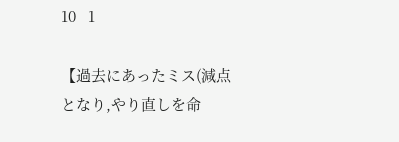10   1

【過去にあったミス(減点となり,やり直しを命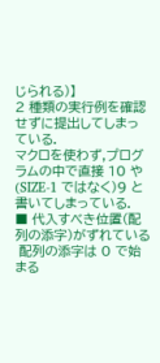じられる)】
2 種類の実行例を確認せずに提出してしまっている.
マクロを使わず,プログラムの中で直接 10 や(SIZE-1 ではなく)9 と書いてしまっている.
■ 代入すべき位置(配列の添字)がずれている
 配列の添字は 0 で始まる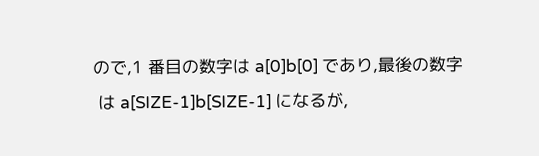ので,1 番目の数字は a[0]b[0] であり,最後の数字
 は a[SIZE-1]b[SIZE-1] になるが,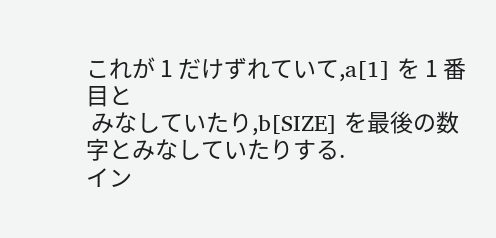これが 1 だけずれていて,a[1] を 1 番目と
 みなしていたり,b[SIZE] を最後の数字とみなしていたりする.
イン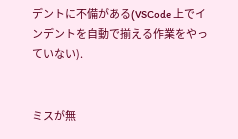デントに不備がある(VSCode 上でインデントを自動で揃える作業をやっていない).


ミスが無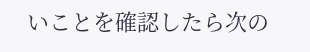いことを確認したら次の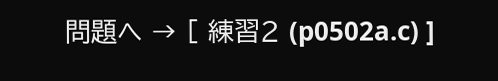問題へ → [ 練習2 (p0502a.c) ]